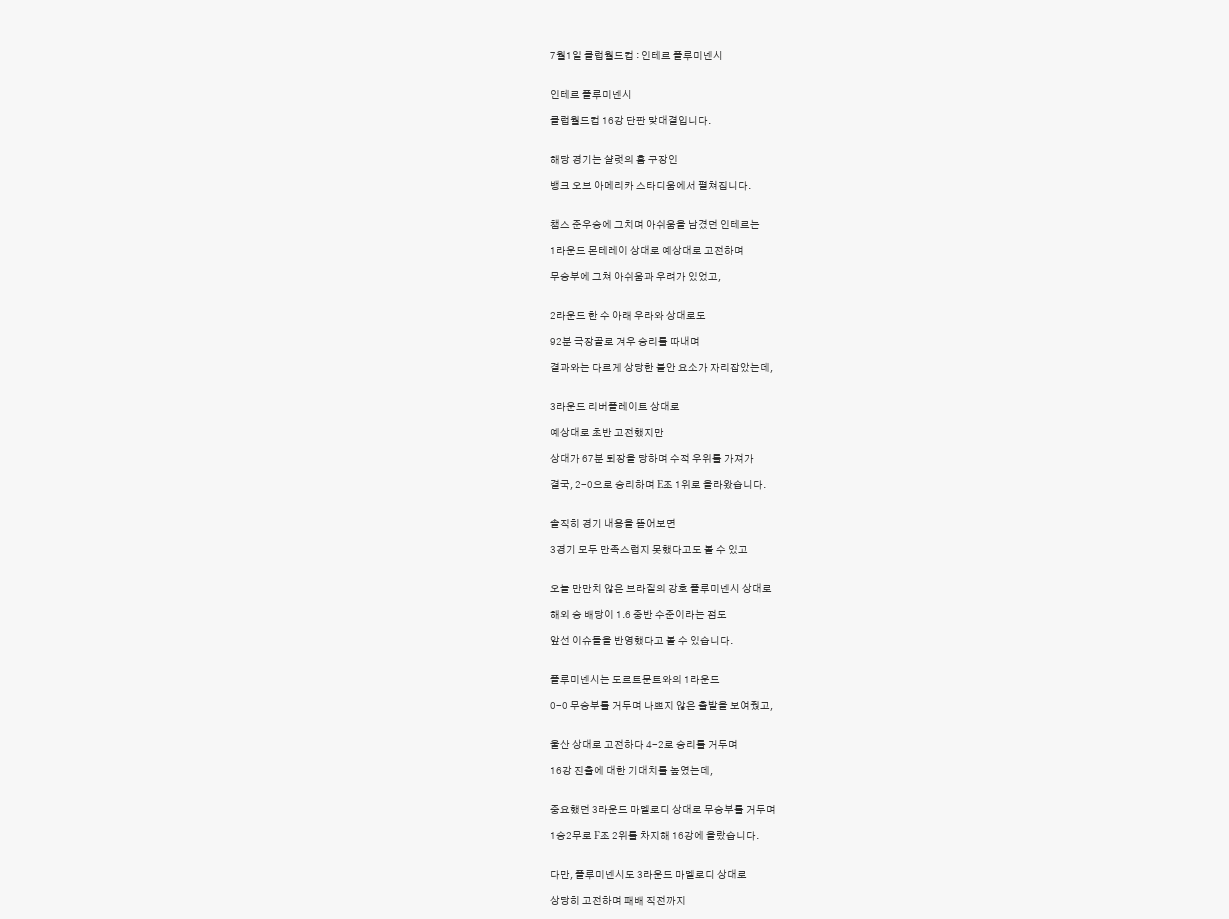7월1일 클럽월드컵 : 인테르 플루미넨시


인테르 플루미넨시

클럽월드컵 16강 단판 맞대결입니다.


해당 경기는 샬럿의 홈 구장인

뱅크 오브 아메리카 스타디움에서 펼쳐집니다.


챔스 준우승에 그치며 아쉬움을 남겼던 인테르는

1라운드 몬테레이 상대로 예상대로 고전하며

무승부에 그쳐 아쉬움과 우려가 있었고,


2라운드 한 수 아래 우라와 상대로도

92분 극장골로 겨우 승리를 따내며

결과와는 다르게 상당한 불안 요소가 자리잡았는데,


3라운드 리버플레이트 상대로

예상대로 초반 고전했지만

상대가 67분 퇴장을 당하며 수적 우위를 가져가

결국, 2-0으로 승리하며 E조 1위로 올라왔습니다.


솔직히 경기 내용을 뜯어보면

3경기 모두 만족스럽지 못했다고도 볼 수 있고


오늘 만만치 않은 브라질의 강호 플루미넨시 상대로

해외 승 배당이 1.6 중반 수준이라는 점도

앞선 이슈들을 반영했다고 볼 수 있습니다.


플루미넨시는 도르트문트와의 1라운드

0-0 무승부를 거두며 나쁘지 않은 출발을 보여줬고,


울산 상대로 고전하다 4-2로 승리를 거두며

16강 진출에 대한 기대치를 높였는데,


중요했던 3라운드 마멜로디 상대로 무승부를 거두며

1승2무로 F조 2위를 차지해 16강에 올랐습니다.


다만, 플루미넨시도 3라운드 마멜로디 상대로

상당히 고전하며 패배 직전까지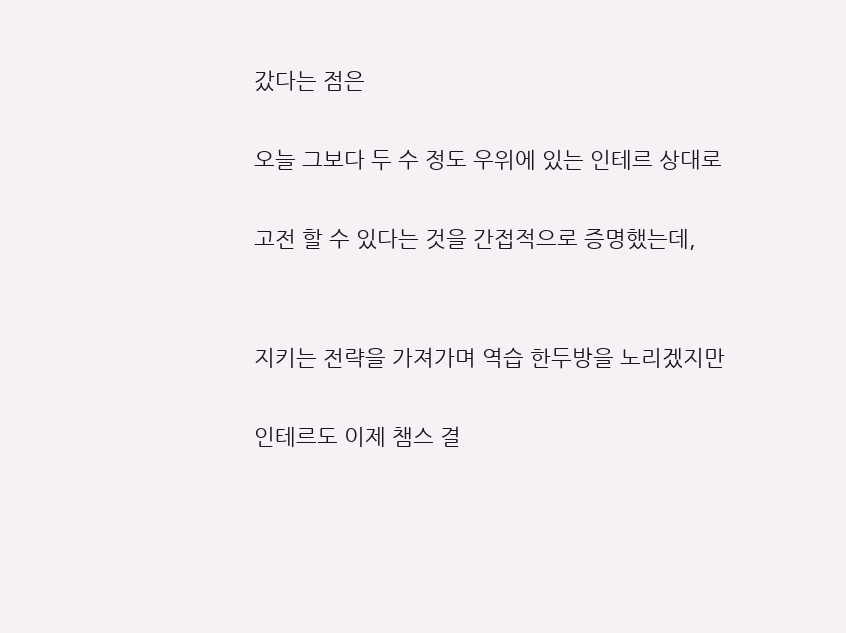갔다는 점은

오늘 그보다 두 수 정도 우위에 있는 인테르 상대로

고전 할 수 있다는 것을 간접적으로 증명했는데,


지키는 전략을 가져가며 역습 한두방을 노리겠지만

인테르도 이제 챔스 결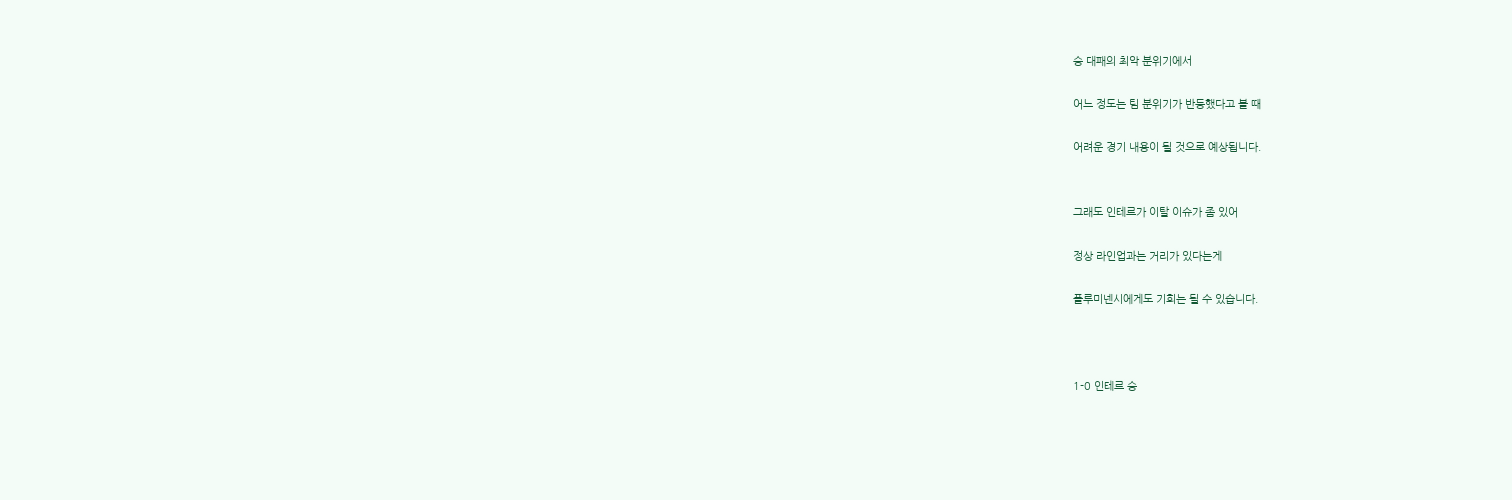승 대패의 최악 분위기에서

어느 정도는 팀 분위기가 반등했다고 볼 때

어려운 경기 내용이 될 것으로 예상됩니다.


그래도 인테르가 이탈 이슈가 좀 있어

정상 라인업과는 거리가 있다는게

플루미넨시에게도 기회는 될 수 있습니다.



1-0 인테르 승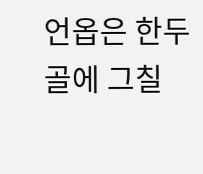언옵은 한두골에 그칠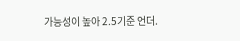가능성이 높아 2.5기준 언더.